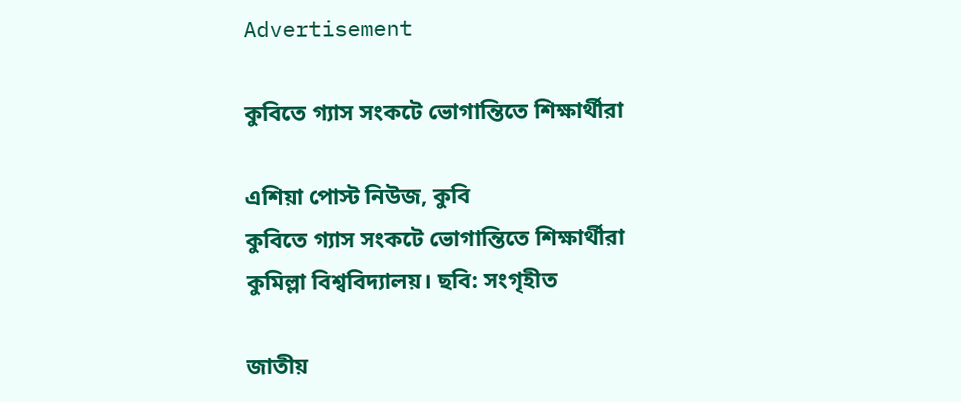Advertisement

কুবিতে গ্যাস সংকটে ভোগান্তিতে শিক্ষার্থীরা

এশিয়া পোস্ট নিউজ, কুবি
কুবিতে গ্যাস সংকটে ভোগান্তিতে শিক্ষার্থীরা
কুমিল্লা বিশ্ববিদ্যালয়। ছবি: সংগৃহীত

জাতীয়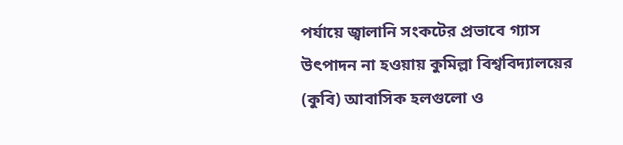পর্যায়ে জ্বালানি সংকটের প্রভাবে গ্যাস উৎপাদন না হওয়ায় কুমিল্লা বিশ্ববিদ্যালয়ের (কুবি) আবাসিক হলগুলো ও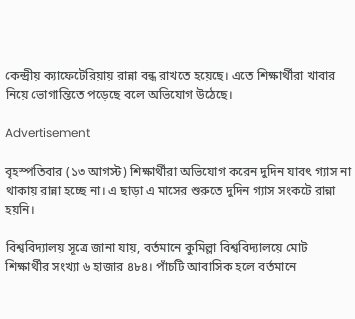কেন্দ্রীয় ক্যাফেটেরিয়ায় রান্না বন্ধ রাখতে হয়েছে। এতে শিক্ষার্থীরা খাবার নিয়ে ভোগান্তিতে পড়েছে বলে অভিযোগ উঠেছে।

Advertisement

বৃহস্পতিবার (১৩ আগস্ট) শিক্ষার্থীরা অভিযোগ করেন দুদিন যাবৎ গ্যাস না থাকায় রান্না হচ্ছে না। এ ছাড়া এ মাসের শুরুতে দুদিন গ্যাস সংকটে রান্না হয়নি।

বিশ্ববিদ্যালয় সূত্রে জানা যায়, বর্তমানে কুমিল্লা বিশ্ববিদ্যালয়ে মোট শিক্ষার্থীর সংখ্যা ৬ হাজার ৪৮৪। পাঁচটি আবাসিক হলে বর্তমানে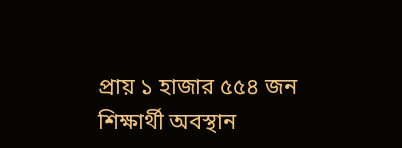প্রায় ১ হাজার ৫৫৪ জন শিক্ষার্থী অবস্থান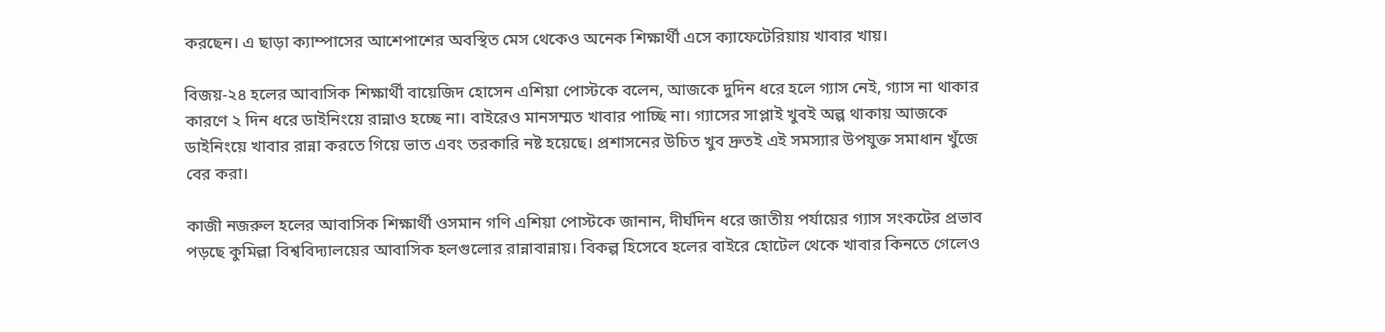করছেন। এ ছাড়া ক্যাম্পাসের আশেপাশের অবস্থিত মেস থেকেও অনেক শিক্ষার্থী এসে ক্যাফেটেরিয়ায় খাবার খায়।

বিজয়-২৪ হলের আবাসিক শিক্ষার্থী বায়েজিদ হোসেন এশিয়া পোস্টকে বলেন, আজকে দুদিন ধরে হলে গ্যাস নেই, গ্যাস না থাকার কারণে ২ দিন ধরে ডাইনিংয়ে রান্নাও হচ্ছে না। বাইরেও মানসম্মত খাবার পাচ্ছি না। গ্যাসের সাপ্লাই খুবই অল্প থাকায় আজকে ডাইনিংয়ে খাবার রান্না করতে গিয়ে ভাত এবং তরকারি নষ্ট হয়েছে। প্রশাসনের উচিত খুব দ্রুতই এই সমস্যার উপযুক্ত সমাধান খুঁজে বের করা।

কাজী নজরুল হলের আবাসিক শিক্ষার্থী ওসমান গণি এশিয়া পোস্টকে জানান, দীর্ঘদিন ধরে জাতীয় পর্যায়ের গ্যাস সংকটের প্রভাব পড়ছে কুমিল্লা বিশ্ববিদ্যালয়ের আবাসিক হলগুলোর রান্নাবান্নায়। বিকল্প হিসেবে হলের বাইরে হোটেল থেকে খাবার কিনতে গেলেও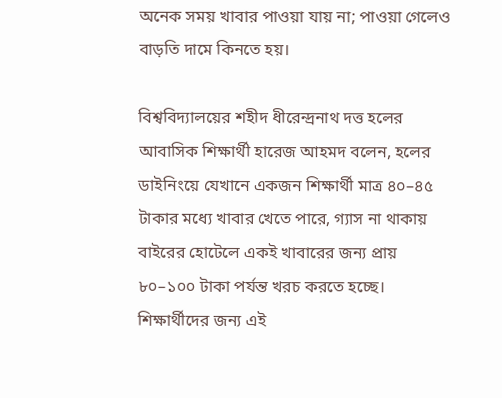অনেক সময় খাবার পাওয়া যায় না; পাওয়া গেলেও বাড়তি দামে কিনতে হয়।

বিশ্ববিদ্যালয়ের শহীদ ধীরেন্দ্রনাথ দত্ত হলের আবাসিক শিক্ষার্থী হারেজ আহমদ বলেন, হলের ডাইনিংয়ে যেখানে একজন শিক্ষার্থী মাত্র ৪০–৪৫ টাকার মধ্যে খাবার খেতে পারে, গ্যাস না থাকায় বাইরের হোটেলে একই খাবারের জন্য প্রায় ৮০–১০০ টাকা পর্যন্ত খরচ করতে হচ্ছে। শিক্ষার্থীদের জন্য এই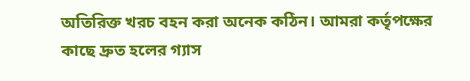অতিরিক্ত খরচ বহন করা অনেক কঠিন। আমরা কর্তৃপক্ষের কাছে দ্রুত হলের গ্যাস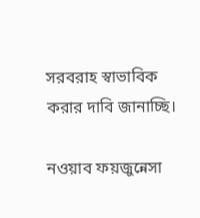সরবরাহ স্বাভাবিক করার দাবি জানাচ্ছি।

নওয়াব ফয়জুন্নেসা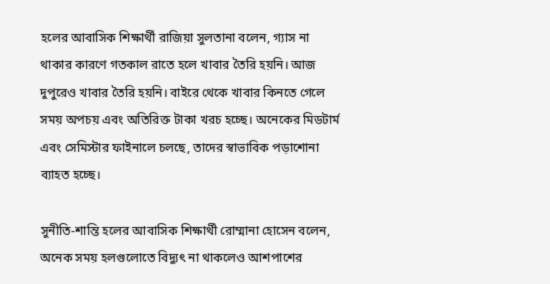হলের আবাসিক শিক্ষার্থী রাজিয়া সুলতানা বলেন, গ্যাস না থাকার কারণে গতকাল রাতে হলে খাবার তৈরি হয়নি। আজ দুপুরেও খাবার তৈরি হয়নি। বাইরে থেকে খাবার কিনতে গেলে সময় অপচয় এবং অতিরিক্ত টাকা খরচ হচ্ছে। অনেকের মিডটার্ম এবং সেমিস্টার ফাইনালে চলছে, তাদের স্বাভাবিক পড়াশোনা ব্যাহত হচ্ছে।

সুনীতি-শান্তি হলের আবাসিক শিক্ষার্থী রোম্মানা হোসেন বলেন, অনেক সময় হলগুলোতে বিদ্যুৎ না থাকলেও আশপাশের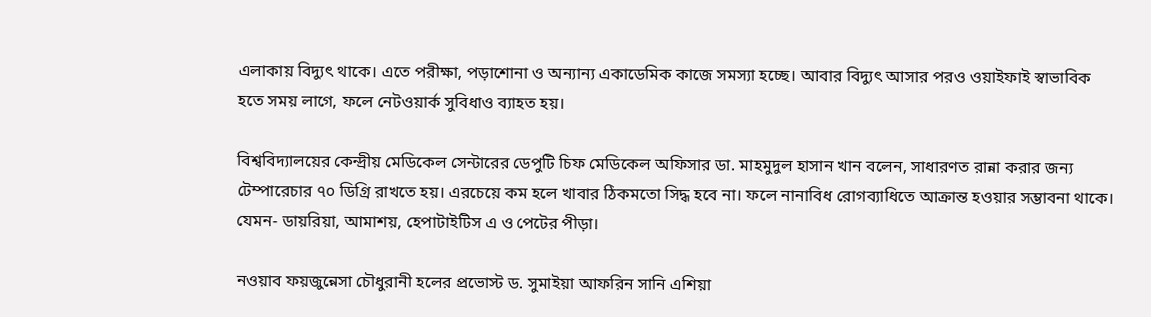এলাকায় বিদ্যুৎ থাকে। এতে পরীক্ষা, পড়াশোনা ও অন্যান্য একাডেমিক কাজে সমস্যা হচ্ছে। আবার বিদ্যুৎ আসার পরও ওয়াইফাই স্বাভাবিক হতে সময় লাগে, ফলে নেটওয়ার্ক সুবিধাও ব্যাহত হয়।

বিশ্ববিদ্যালয়ের কেন্দ্রীয় মেডিকেল সেন্টারের ডেপুটি চিফ মেডিকেল অফিসার ডা. মাহমুদুল হাসান খান বলেন, সাধারণত রান্না করার জন্য টেম্পারেচার ৭০ ডিগ্রি রাখতে হয়। এরচেয়ে কম হলে খাবার ঠিকমতো সিদ্ধ হবে না। ফলে নানাবিধ রোগব্যাধিতে আক্রান্ত হওয়ার সম্ভাবনা থাকে। যেমন- ডায়রিয়া, আমাশয়, হেপাটাইটিস এ ও পেটের পীড়া।

নওয়াব ফয়জুন্নেসা চৌধুরানী হলের প্রভোস্ট ড. সুমাইয়া আফরিন সানি এশিয়া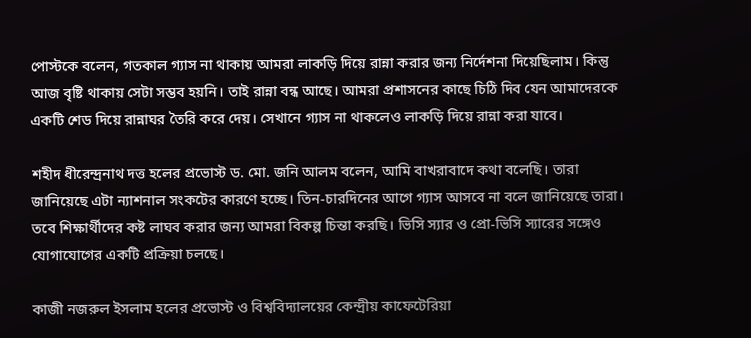পোস্টকে বলেন, গতকাল গ্যাস না থাকায় আমরা লাকড়ি দিয়ে রান্না করার জন্য নির্দেশনা দিয়েছিলাম। কিন্তু আজ বৃষ্টি থাকায় সেটা সম্ভব হয়নি। তাই রান্না বন্ধ আছে। আমরা প্রশাসনের কাছে চিঠি দিব যেন আমাদেরকে একটি শেড দিয়ে রান্নাঘর তৈরি করে দেয়। সেখানে গ্যাস না থাকলেও লাকড়ি দিয়ে রান্না করা যাবে।

শহীদ ধীরেন্দ্রনাথ দত্ত হলের প্রভোস্ট ড. মো. জনি আলম বলেন, আমি বাখরাবাদে কথা বলেছি। তারা জানিয়েছে এটা ন্যাশনাল সংকটের কারণে হচ্ছে। তিন-চারদিনের আগে গ্যাস আসবে না বলে জানিয়েছে তারা। তবে শিক্ষার্থীদের কষ্ট লাঘব করার জন্য আমরা বিকল্প চিন্তা করছি। ভিসি স্যার ও প্রো-ভিসি স্যারের সঙ্গেও যোগাযোগের একটি প্রক্রিয়া চলছে।

কাজী নজরুল ইসলাম হলের প্রভোস্ট ও বিশ্ববিদ্যালয়ের কেন্দ্রীয় কাফেটেরিয়া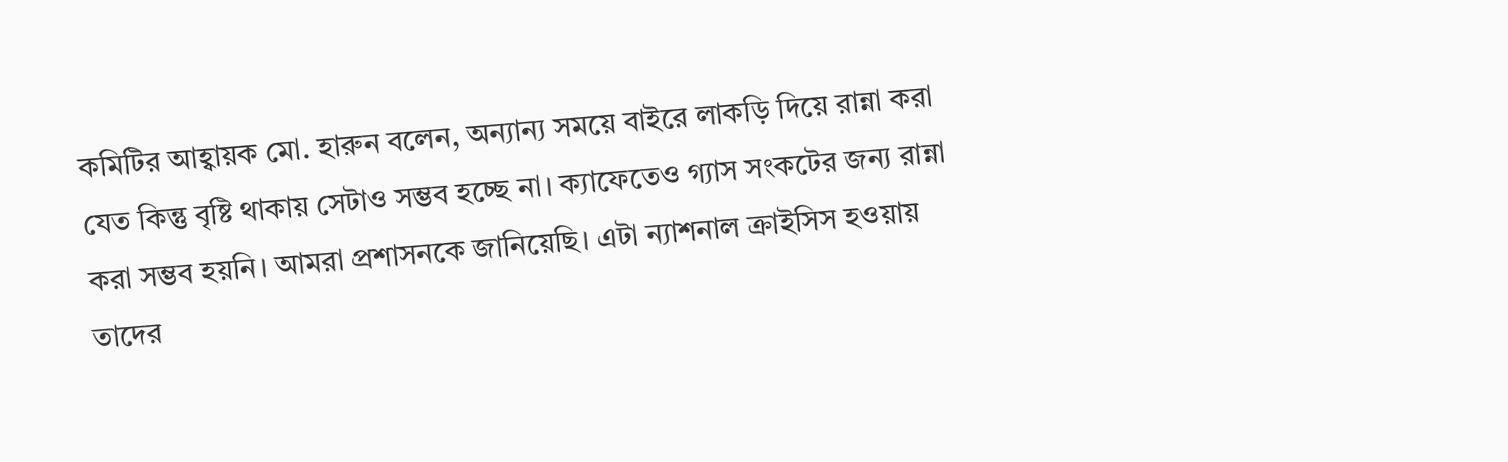কমিটির আহ্বায়ক মো. হারুন বলেন, অন্যান্য সময়ে বাইরে লাকড়ি দিয়ে রান্না করা যেত কিন্তু বৃষ্টি থাকায় সেটাও সম্ভব হচ্ছে না। ক্যাফেতেও গ্যাস সংকটের জন্য রান্না করা সম্ভব হয়নি। আমরা প্রশাসনকে জানিয়েছি। এটা ন্যাশনাল ক্রাইসিস হওয়ায় তাদের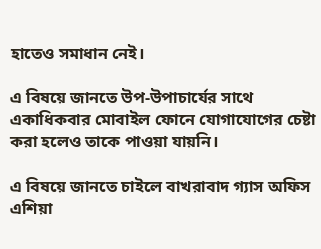হাতেও সমাধান নেই।

এ বিষয়ে জানতে উপ-উপাচার্যের সাথে একাধিকবার মোবাইল ফোনে যোগাযোগের চেষ্টা করা হলেও তাকে পাওয়া যায়নি।

এ বিষয়ে জানতে চাইলে বাখরাবাদ গ্যাস অফিস এশিয়া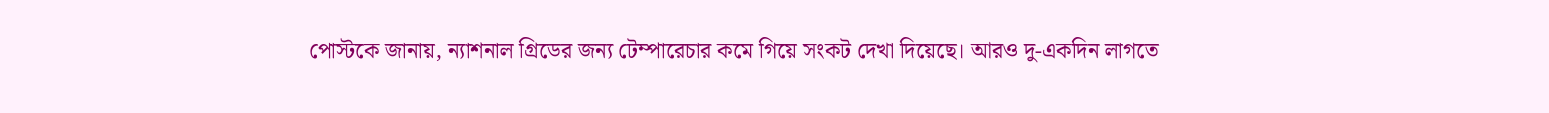পোস্টকে জানায়, ন্যাশনাল গ্রিডের জন্য টেম্পারেচার কমে গিয়ে সংকট দেখা দিয়েছে। আরও দু-একদিন লাগতে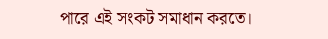পারে এই সংকট সমাধান করতে।